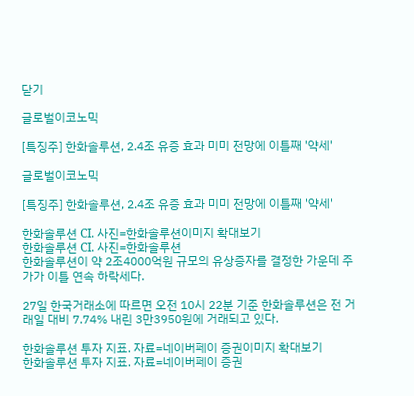닫기

글로벌이코노믹

[특징주] 한화솔루션, 2.4조 유증 효과 미미 전망에 이틀째 '약세'

글로벌이코노믹

[특징주] 한화솔루션, 2.4조 유증 효과 미미 전망에 이틀째 '약세'

한화솔루션 CI. 사진=한화솔루션이미지 확대보기
한화솔루션 CI. 사진=한화솔루션
한화솔루션이 약 2조4000억원 규모의 유상증자를 결정한 가운데 주가가 이틀 연속 하락세다.

27일 한국거래소에 따르면 오전 10시 22분 기준 한화솔루션은 전 거래일 대비 7.74% 내린 3만3950원에 거래되고 있다.

한화솔루션 투자 지표. 자료=네이버페이 증권이미지 확대보기
한화솔루션 투자 지표. 자료=네이버페이 증권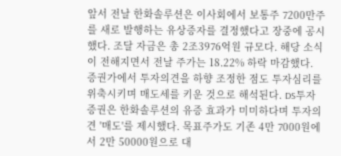앞서 전날 한화솔루션은 이사회에서 보통주 7200만주를 새로 발행하는 유상증자를 결정했다고 장중에 공시했다. 조달 자금은 총 2조3976억원 규모다. 해당 소식이 전해지면서 전날 주가는 18.22% 하락 마감했다.
증권가에서 투자의견을 하향 조정한 점도 투자심리를 위축시키며 매도세를 키운 것으로 해석된다. DS투자증권은 한화솔루션의 유증 효과가 미미하다며 투자의견 '매도'를 제시했다. 목표주가도 기존 4만 7000원에서 2만 50000원으로 대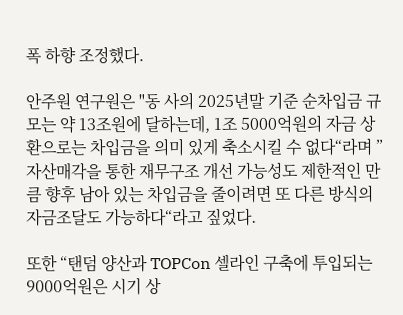폭 하향 조정했다.

안주원 연구원은 "동 사의 2025년말 기준 순차입금 규모는 약 13조원에 달하는데, 1조 5000억원의 자금 상환으로는 차입금을 의미 있게 축소시킬 수 없다“라며 ”자산매각을 통한 재무구조 개선 가능성도 제한적인 만큼 향후 남아 있는 차입금을 줄이려면 또 다른 방식의 자금조달도 가능하다“라고 짚었다.

또한 “탠덤 양산과 TOPCon 셀라인 구축에 투입되는 9000억원은 시기 상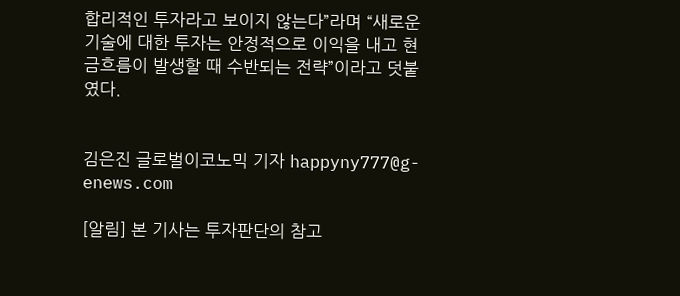합리적인 투자라고 보이지 않는다”라며 “새로운 기술에 대한 투자는 안정적으로 이익을 내고 현금흐름이 발생할 때 수반되는 전략”이라고 덧붙였다.


김은진 글로벌이코노믹 기자 happyny777@g-enews.com

[알림] 본 기사는 투자판단의 참고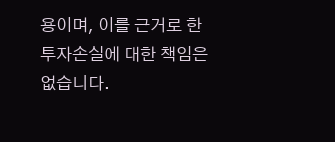용이며, 이를 근거로 한 투자손실에 대한 책임은 없습니다.